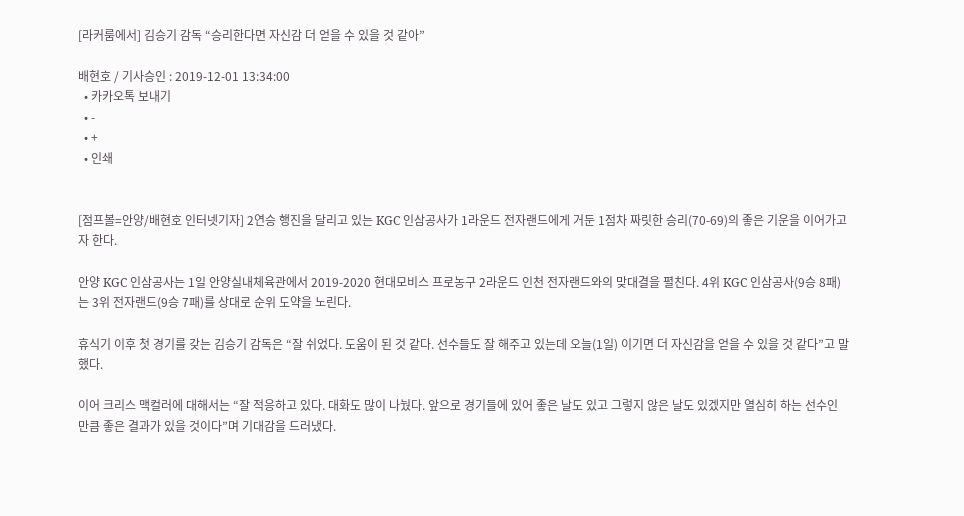[라커룸에서] 김승기 감독 “승리한다면 자신감 더 얻을 수 있을 것 같아”

배현호 / 기사승인 : 2019-12-01 13:34:00
  • 카카오톡 보내기
  • -
  • +
  • 인쇄


[점프볼=안양/배현호 인터넷기자] 2연승 행진을 달리고 있는 KGC 인삼공사가 1라운드 전자랜드에게 거둔 1점차 짜릿한 승리(70-69)의 좋은 기운을 이어가고자 한다.

안양 KGC 인삼공사는 1일 안양실내체육관에서 2019-2020 현대모비스 프로농구 2라운드 인천 전자랜드와의 맞대결을 펼친다. 4위 KGC 인삼공사(9승 8패)는 3위 전자랜드(9승 7패)를 상대로 순위 도약을 노린다.

휴식기 이후 첫 경기를 갖는 김승기 감독은 “잘 쉬었다. 도움이 된 것 같다. 선수들도 잘 해주고 있는데 오늘(1일) 이기면 더 자신감을 얻을 수 있을 것 같다”고 말했다.

이어 크리스 맥컬러에 대해서는 “잘 적응하고 있다. 대화도 많이 나눴다. 앞으로 경기들에 있어 좋은 날도 있고 그렇지 않은 날도 있겠지만 열심히 하는 선수인 만큼 좋은 결과가 있을 것이다”며 기대감을 드러냈다.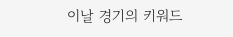이날 경기의 키워드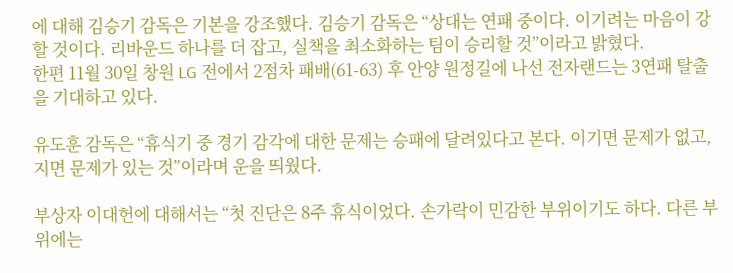에 대해 김승기 감독은 기본을 강조했다. 김승기 감독은 “상대는 연패 중이다. 이기려는 마음이 강할 것이다. 리바운드 하나를 더 잡고, 실책을 최소화하는 팀이 승리할 것”이라고 밝혔다.
한편 11월 30일 창원 LG 전에서 2점차 패배(61-63) 후 안양 원정길에 나선 전자랜드는 3연패 탈출을 기대하고 있다.

유도훈 감독은 “휴식기 중 경기 감각에 대한 문제는 승패에 달려있다고 본다. 이기면 문제가 없고, 지면 문제가 있는 것”이라며 운을 띄웠다.

부상자 이대헌에 대해서는 “첫 진단은 8주 휴식이었다. 손가락이 민감한 부위이기도 하다. 다른 부위에는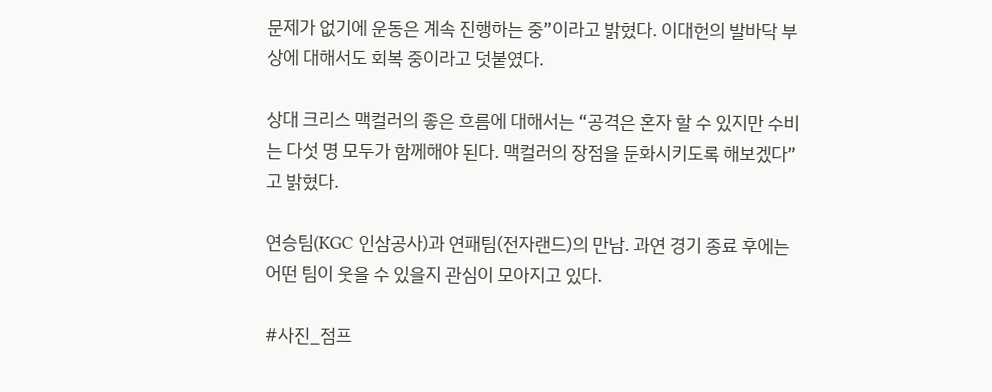문제가 없기에 운동은 계속 진행하는 중”이라고 밝혔다. 이대헌의 발바닥 부상에 대해서도 회복 중이라고 덧붙였다.

상대 크리스 맥컬러의 좋은 흐름에 대해서는 “공격은 혼자 할 수 있지만 수비는 다섯 명 모두가 함께해야 된다. 맥컬러의 장점을 둔화시키도록 해보겠다”고 밝혔다.

연승팀(KGC 인삼공사)과 연패팀(전자랜드)의 만남. 과연 경기 종료 후에는 어떤 팀이 웃을 수 있을지 관심이 모아지고 있다.

#사진_점프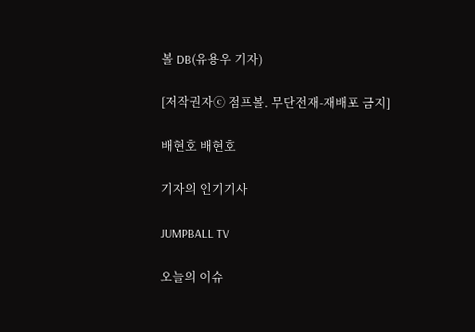볼 DB(유용우 기자)

[저작권자ⓒ 점프볼. 무단전재-재배포 금지]

배현호 배현호

기자의 인기기사

JUMPBALL TV

오늘의 이슈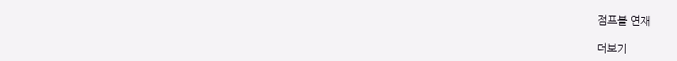점프볼 연재

더보기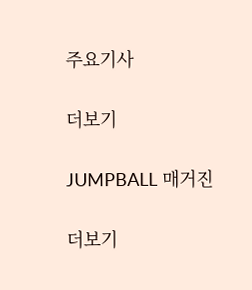주요기사

더보기

JUMPBALL 매거진

더보기